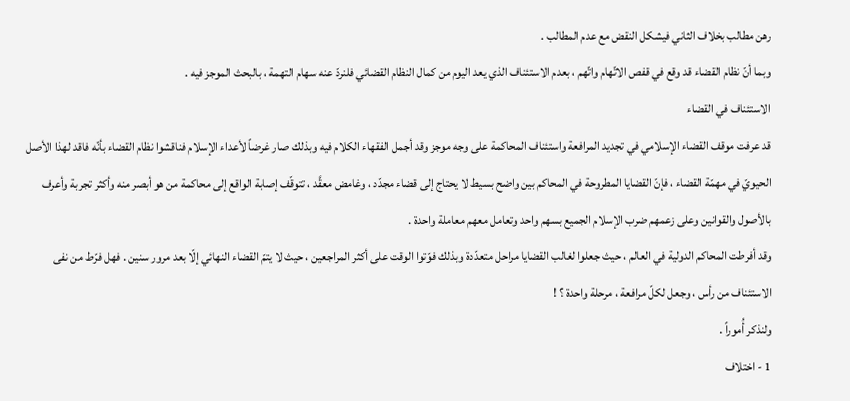رهن مطالب بخلاف الثاني فيشكل النقض مع عدم المطالب .
وبما أنّ نظام القضاء قد وقع في قفص الاتّهام واتّهم ، بعدم الاستئناف الذي يعد اليوم من كمال النظام القضائي فلنردّ عنه سهام التهمة ، بالبحث الموجز فيه .
الاستئناف في القضاء
قد عرفت موقف القضاء الإسلامي في تجديد المرافعة واستئناف المحاكمة على وجه موجز وقد أجمل الفقهاء الكلام فيه وبذلك صار غرضاً لأعداء الإسلام فناقشوا نظام القضاء بأنّه فاقد لهذا الأصل الحيويّ في مهمّة القضاء ، فإنّ القضايا المطروحة في المحاكم بين واضح بسيط لا يحتاج إلى قضاء مجدّد ، وغامض معقَّد ، تتوقّف إصابة الواقع إلى محاكمة من هو أبصر منه وأكثر تجربة وأعرف بالأصول والقوانين وعلى زعمهم ضرب الإسلام الجميع بسهم واحد وتعامل معهم معاملة واحدة .
وقد أفرطت المحاكم الدولية في العالم ، حيث جعلوا لغالب القضايا مراحل متعدّدة وبذلك فوّتوا الوقت على أكثر المراجعين ، حيث لا يتمّ القضاء النهائي إلّا بعد مرور سنين . فهل فرّط من نفى الاستئناف من رأس ، وجعل لكلّ مرافعة ، مرحلة واحدة ؟ !
ولنذكر أُموراً .
1 - اختلاف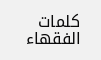كلمات الفقهاء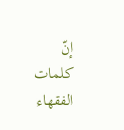إنّ كلمات الفقهاء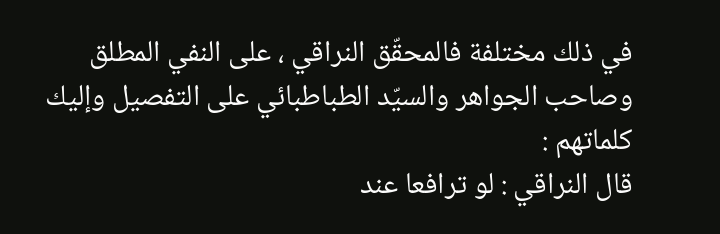في ذلك مختلفة فالمحقّق النراقي ، على النفي المطلق وصاحب الجواهر والسيّد الطباطبائي على التفصيل وإليك كلماتهم :
قال النراقي : لو ترافعا عند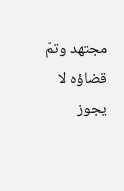مجتهد وتمّ قضاؤه لا يجوز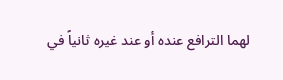لهما الترافع عنده أو عند غيره ثانياً في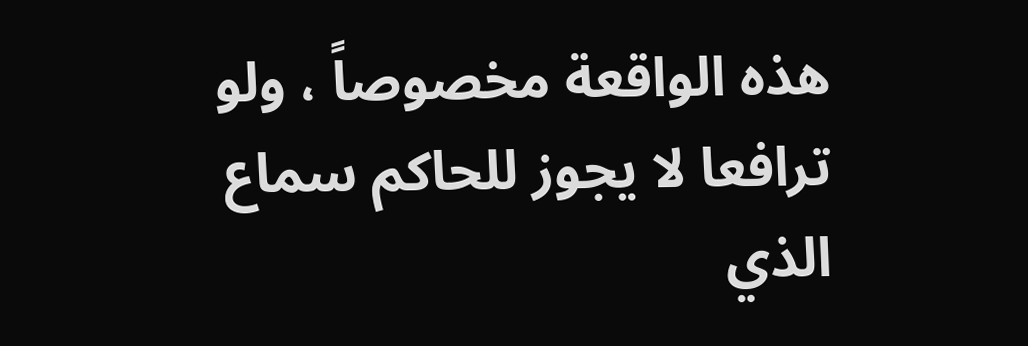هذه الواقعة مخصوصاً ، ولو ترافعا لا يجوز للحاكم سماع الذي